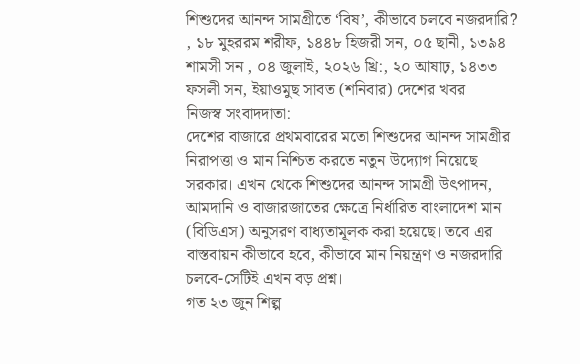শিশুদের আনন্দ সামগ্রীতে ‘বিষ’, কীভাবে চলবে নজরদারি?
, ১৮ মুহররম শরীফ, ১৪৪৮ হিজরী সন, ০৫ ছানী, ১৩৯৪ শামসী সন , ০৪ জুলাই, ২০২৬ খ্রি:, ২০ আষাঢ়, ১৪৩৩ ফসলী সন, ইয়াওমুছ সাবত (শনিবার) দেশের খবর
নিজস্ব সংবাদদাতা:
দেশের বাজারে প্রথমবারের মতো শিশুদের আনন্দ সামগ্রীর নিরাপত্তা ও মান নিশ্চিত করতে নতুন উদ্যোগ নিয়েছে সরকার। এখন থেকে শিশুদের আনন্দ সামগ্রী উৎপাদন, আমদানি ও বাজারজাতের ক্ষেত্রে নির্ধারিত বাংলাদেশ মান (বিডিএস) অনুসরণ বাধ্যতামূলক করা হয়েছে। তবে এর বাস্তবায়ন কীভাবে হবে, কীভাবে মান নিয়ন্ত্রণ ও নজরদারি চলবে-সেটিই এখন বড় প্রশ্ন।
গত ২৩ জুন শিল্প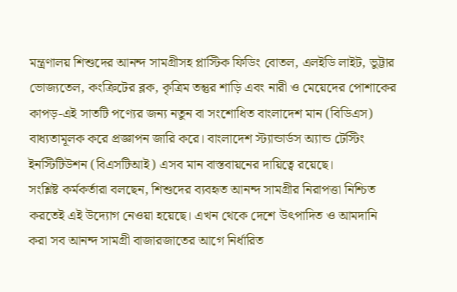মন্ত্রণালয় শিশুদের আনন্দ সামগ্রীসহ প্লাস্টিক ফিডিং বোতল, এলইডি লাইট, ভুট্টার ভোজ্যতেল, কংক্রিটের ব্লক, কৃত্রিম তন্তুর শাড়ি এবং নারী ও মেয়েদের পোশাকের কাপড়-এই সাতটি পণ্যের জন্য নতুন বা সংশোধিত বাংলাদেশ মান (বিডিএস) বাধ্যতামূলক করে প্রজ্ঞাপন জারি করে। বাংলাদেশ স্ট্যান্ডার্ডস অ্যান্ড টেস্টিং ইনস্টিটিউশন (বিএসটিআই) এসব মান বাস্তবায়নের দায়িত্বে রয়েছে।
সংশ্লিষ্ট কর্মকর্তারা বলছেন, শিশুদের ব্যবহৃত আনন্দ সামগ্রীর নিরাপত্তা নিশ্চিত করতেই এই উদ্যোগ নেওয়া হয়েছে। এখন থেকে দেশে উৎপাদিত ও আমদানি করা সব আনন্দ সামগ্রী বাজারজাতের আগে নির্ধারিত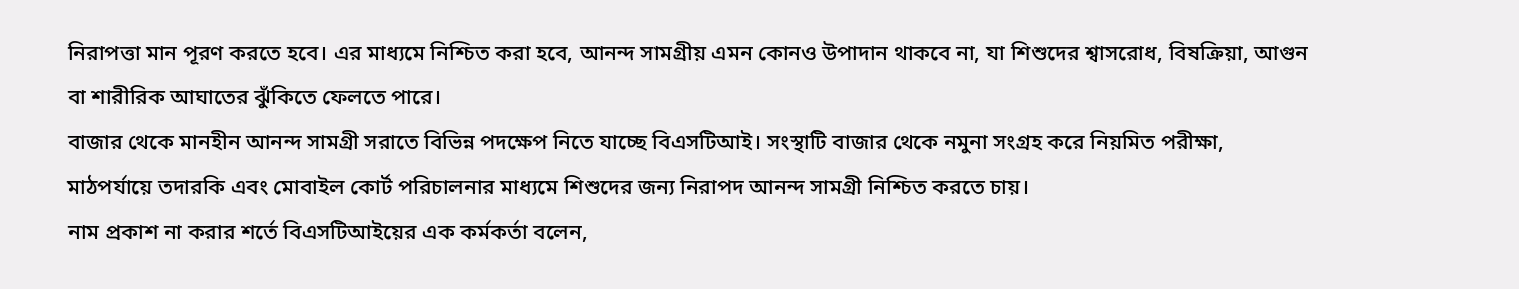নিরাপত্তা মান পূরণ করতে হবে। এর মাধ্যমে নিশ্চিত করা হবে, আনন্দ সামগ্রীয় এমন কোনও উপাদান থাকবে না, যা শিশুদের শ্বাসরোধ, বিষক্রিয়া, আগুন বা শারীরিক আঘাতের ঝুঁকিতে ফেলতে পারে।
বাজার থেকে মানহীন আনন্দ সামগ্রী সরাতে বিভিন্ন পদক্ষেপ নিতে যাচ্ছে বিএসটিআই। সংস্থাটি বাজার থেকে নমুনা সংগ্রহ করে নিয়মিত পরীক্ষা, মাঠপর্যায়ে তদারকি এবং মোবাইল কোর্ট পরিচালনার মাধ্যমে শিশুদের জন্য নিরাপদ আনন্দ সামগ্রী নিশ্চিত করতে চায়।
নাম প্রকাশ না করার শর্তে বিএসটিআইয়ের এক কর্মকর্তা বলেন,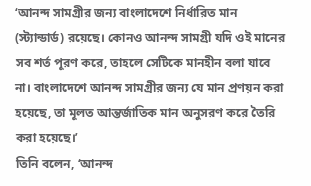‘আনন্দ সামগ্রীর জন্য বাংলাদেশে নির্ধারিত মান (স্ট্যান্ডার্ড) রয়েছে। কোনও আনন্দ সামগ্রী যদি ওই মানের সব শর্ত পূরণ করে, তাহলে সেটিকে মানহীন বলা যাবে না। বাংলাদেশে আনন্দ সামগ্রীর জন্য যে মান প্রণয়ন করা হয়েছে, তা মূলত আন্তর্জাতিক মান অনুসরণ করে তৈরি করা হয়েছে।’
তিনি বলেন, ‘আনন্দ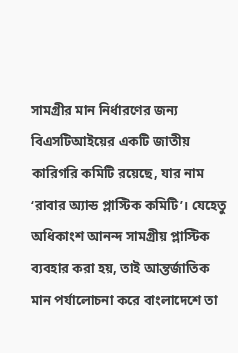সামগ্রীর মান নির্ধারণের জন্য বিএসটিআইয়ের একটি জাতীয় কারিগরি কমিটি রয়েছে, যার নাম ‘রাবার অ্যান্ড প্লাস্টিক কমিটি’। যেহেতু অধিকাংশ আনন্দ সামগ্রীয় প্লাস্টিক ব্যবহার করা হয়, তাই আন্তর্জাতিক মান পর্যালোচনা করে বাংলাদেশে তা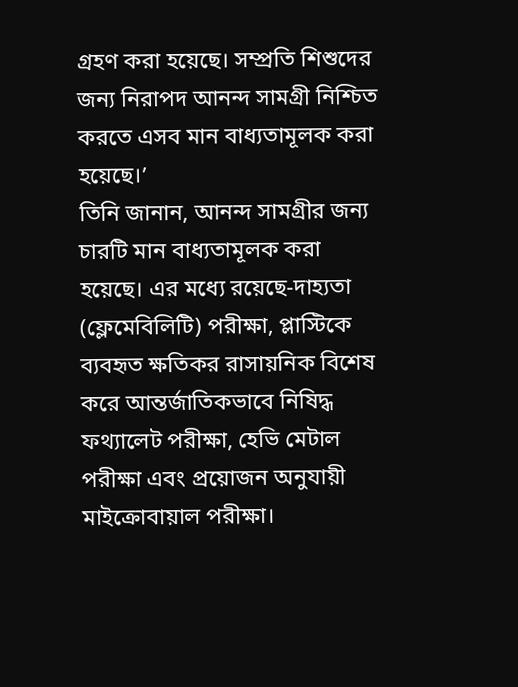গ্রহণ করা হয়েছে। সম্প্রতি শিশুদের জন্য নিরাপদ আনন্দ সামগ্রী নিশ্চিত করতে এসব মান বাধ্যতামূলক করা হয়েছে।’
তিনি জানান, আনন্দ সামগ্রীর জন্য চারটি মান বাধ্যতামূলক করা হয়েছে। এর মধ্যে রয়েছে-দাহ্যতা (ফ্লেমেবিলিটি) পরীক্ষা, প্লাস্টিকে ব্যবহৃত ক্ষতিকর রাসায়নিক বিশেষ করে আন্তর্জাতিকভাবে নিষিদ্ধ ফথ্যালেট পরীক্ষা, হেভি মেটাল পরীক্ষা এবং প্রয়োজন অনুযায়ী মাইক্রোবায়াল পরীক্ষা।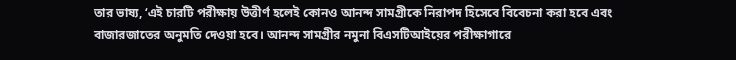তার ভাষ্য, ‘এই চারটি পরীক্ষায় উত্তীর্ণ হলেই কোনও আনন্দ সামগ্রীকে নিরাপদ হিসেবে বিবেচনা করা হবে এবং বাজারজাতের অনুমতি দেওয়া হবে। আনন্দ সামগ্রীর নমুনা বিএসটিআইয়ের পরীক্ষাগারে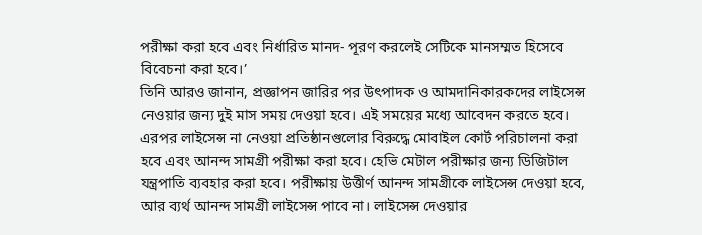পরীক্ষা করা হবে এবং নির্ধারিত মানদ- পূরণ করলেই সেটিকে মানসম্মত হিসেবে বিবেচনা করা হবে।’
তিনি আরও জানান, প্রজ্ঞাপন জারির পর উৎপাদক ও আমদানিকারকদের লাইসেন্স নেওয়ার জন্য দুই মাস সময় দেওয়া হবে। এই সময়ের মধ্যে আবেদন করতে হবে। এরপর লাইসেন্স না নেওয়া প্রতিষ্ঠানগুলোর বিরুদ্ধে মোবাইল কোর্ট পরিচালনা করা হবে এবং আনন্দ সামগ্রী পরীক্ষা করা হবে। হেভি মেটাল পরীক্ষার জন্য ডিজিটাল যন্ত্রপাতি ব্যবহার করা হবে। পরীক্ষায় উত্তীর্ণ আনন্দ সামগ্রীকে লাইসেন্স দেওয়া হবে, আর ব্যর্থ আনন্দ সামগ্রী লাইসেন্স পাবে না। লাইসেন্স দেওয়ার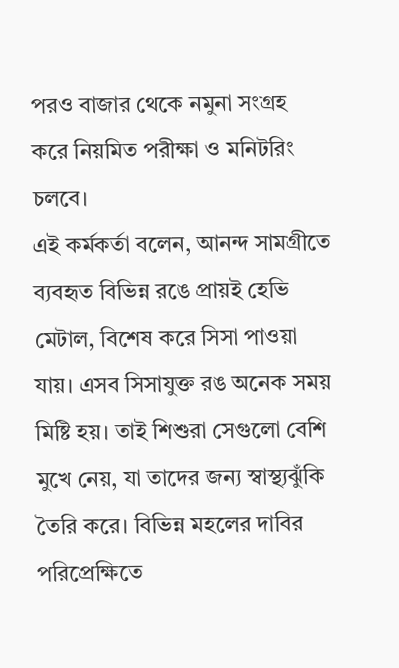পরও বাজার থেকে নমুনা সংগ্রহ করে নিয়মিত পরীক্ষা ও মনিটরিং চলবে।
এই কর্মকর্তা বলেন, আনন্দ সামগ্রীতে ব্যবহৃত বিভিন্ন রঙে প্রায়ই হেভি মেটাল, বিশেষ করে সিসা পাওয়া যায়। এসব সিসাযুক্ত রঙ অনেক সময় মিষ্টি হয়। তাই শিশুরা সেগুলো বেশি মুখে নেয়, যা তাদের জন্য স্বাস্থ্যঝুঁকি তৈরি করে। বিভিন্ন মহলের দাবির পরিপ্রেক্ষিতে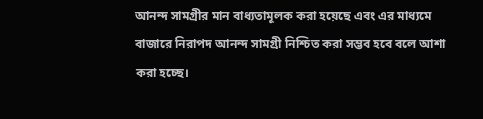আনন্দ সামগ্রীর মান বাধ্যতামূলক করা হয়েছে এবং এর মাধ্যমে বাজারে নিরাপদ আনন্দ সামগ্রী নিশ্চিত করা সম্ভব হবে বলে আশা করা হচ্ছে।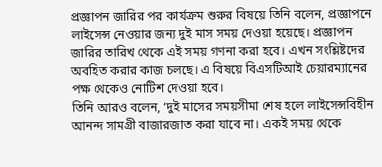প্রজ্ঞাপন জারির পর কার্যক্রম শুরুর বিষয়ে তিনি বলেন, প্রজ্ঞাপনে লাইসেন্স নেওয়ার জন্য দুই মাস সময় দেওয়া হয়েছে। প্রজ্ঞাপন জারির তারিখ থেকে এই সময় গণনা করা হবে। এখন সংশ্লিষ্টদের অবহিত করার কাজ চলছে। এ বিষয়ে বিএসটিআই চেয়ারম্যানের পক্ষ থেকেও নোটিশ দেওয়া হবে।
তিনি আরও বলেন, ‘দুই মাসের সময়সীমা শেষ হলে লাইসেন্সবিহীন আনন্দ সামগ্রী বাজারজাত করা যাবে না। একই সময় থেকে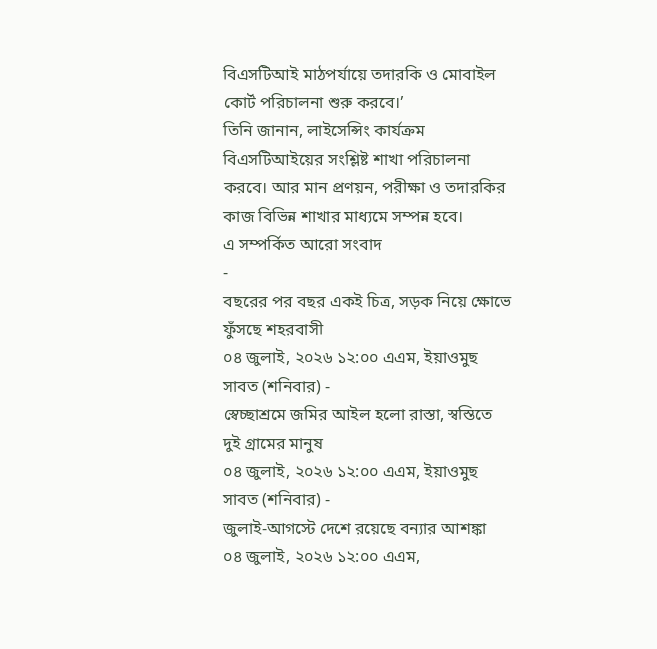বিএসটিআই মাঠপর্যায়ে তদারকি ও মোবাইল কোর্ট পরিচালনা শুরু করবে।’
তিনি জানান, লাইসেন্সিং কার্যক্রম বিএসটিআইয়ের সংশ্লিষ্ট শাখা পরিচালনা করবে। আর মান প্রণয়ন, পরীক্ষা ও তদারকির কাজ বিভিন্ন শাখার মাধ্যমে সম্পন্ন হবে।
এ সম্পর্কিত আরো সংবাদ
-
বছরের পর বছর একই চিত্র, সড়ক নিয়ে ক্ষোভে ফুঁসছে শহরবাসী
০৪ জুলাই, ২০২৬ ১২:০০ এএম, ইয়াওমুছ সাবত (শনিবার) -
স্বেচ্ছাশ্রমে জমির আইল হলো রাস্তা, স্বস্তিতে দুই গ্রামের মানুষ
০৪ জুলাই, ২০২৬ ১২:০০ এএম, ইয়াওমুছ সাবত (শনিবার) -
জুলাই-আগস্টে দেশে রয়েছে বন্যার আশঙ্কা
০৪ জুলাই, ২০২৬ ১২:০০ এএম,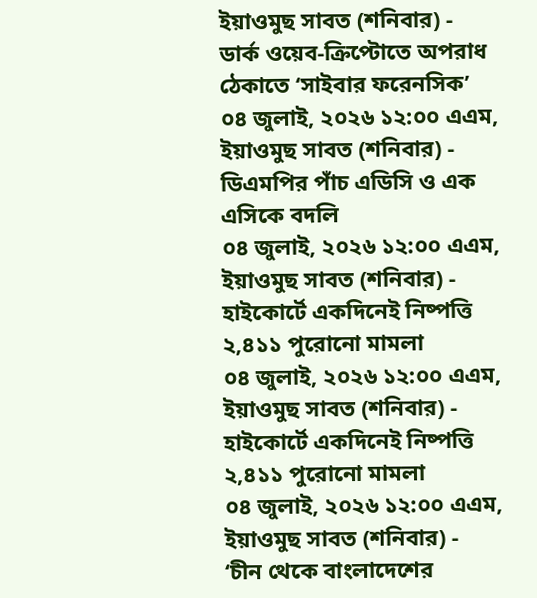ইয়াওমুছ সাবত (শনিবার) -
ডার্ক ওয়েব-ক্রিপ্টোতে অপরাধ ঠেকাতে ‘সাইবার ফরেনসিক’
০৪ জুলাই, ২০২৬ ১২:০০ এএম, ইয়াওমুছ সাবত (শনিবার) -
ডিএমপির পাঁচ এডিসি ও এক এসিকে বদলি
০৪ জুলাই, ২০২৬ ১২:০০ এএম, ইয়াওমুছ সাবত (শনিবার) -
হাইকোর্টে একদিনেই নিষ্পত্তি ২,৪১১ পুরোনো মামলা
০৪ জুলাই, ২০২৬ ১২:০০ এএম, ইয়াওমুছ সাবত (শনিবার) -
হাইকোর্টে একদিনেই নিষ্পত্তি ২,৪১১ পুরোনো মামলা
০৪ জুলাই, ২০২৬ ১২:০০ এএম, ইয়াওমুছ সাবত (শনিবার) -
‘চীন থেকে বাংলাদেশের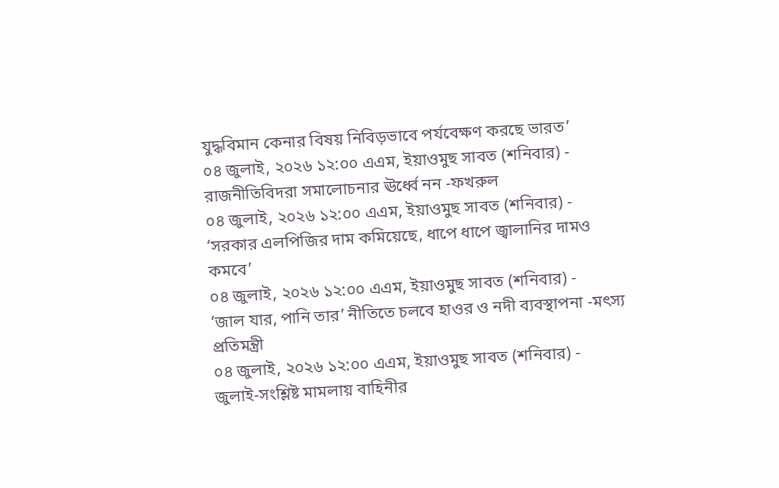যুদ্ধবিমান কেনার বিষয় নিবিড়ভাবে পর্যবেক্ষণ করছে ভারত’
০৪ জুলাই, ২০২৬ ১২:০০ এএম, ইয়াওমুছ সাবত (শনিবার) -
রাজনীতিবিদরা সমালোচনার ঊর্ধ্বে নন -ফখরুল
০৪ জুলাই, ২০২৬ ১২:০০ এএম, ইয়াওমুছ সাবত (শনিবার) -
‘সরকার এলপিজির দাম কমিয়েছে, ধাপে ধাপে জ্বালানির দামও কমবে’
০৪ জুলাই, ২০২৬ ১২:০০ এএম, ইয়াওমুছ সাবত (শনিবার) -
‘জাল যার, পানি তার’ নীতিতে চলবে হাওর ও নদী ব্যবস্থাপনা -মৎস্য প্রতিমন্ত্রী
০৪ জুলাই, ২০২৬ ১২:০০ এএম, ইয়াওমুছ সাবত (শনিবার) -
জুলাই-সংশ্লিষ্ট মামলায় বাহিনীর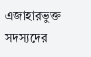এজাহারভুক্ত সদস্যদের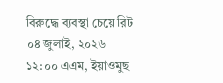বিরুদ্ধে ব্যবস্থা চেয়ে রিট
০৪ জুলাই, ২০২৬ ১২:০০ এএম, ইয়াওমুছ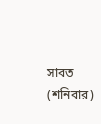সাবত (শনিবার)